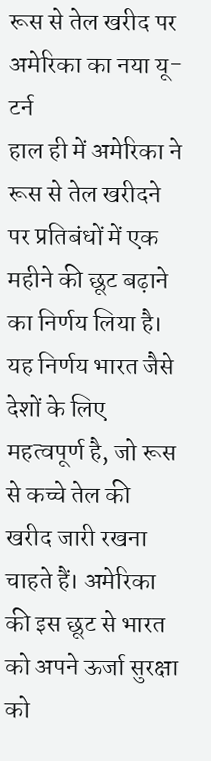रूस से तेल खरीद पर अमेरिका का नया यू-टर्न
हाल ही में अमेरिका ने रूस से तेल खरीदने पर प्रतिबंधों में एक महीने की छूट बढ़ाने का निर्णय लिया है। यह निर्णय भारत जैसे देशों के लिए महत्वपूर्ण है, जो रूस से कच्चे तेल की खरीद जारी रखना चाहते हैं। अमेरिका की इस छूट से भारत को अपने ऊर्जा सुरक्षा को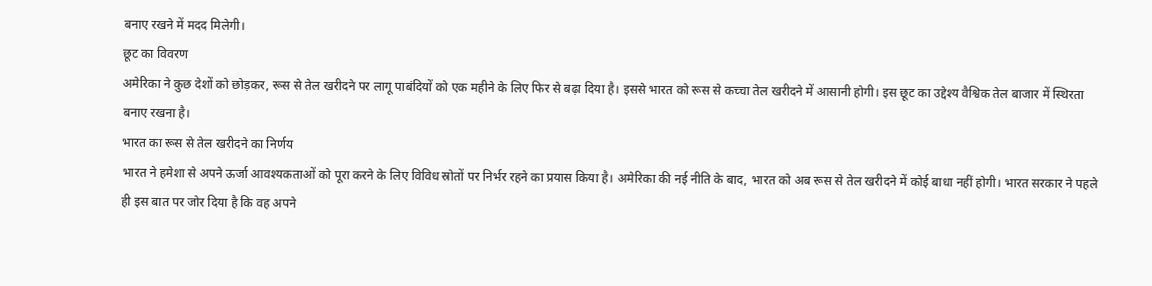बनाए रखने में मदद मिलेगी।
छूट का विवरण
अमेरिका ने कुछ देशों को छोड़कर, रूस से तेल खरीदने पर लागू पाबंदियों को एक महीने के लिए फिर से बढ़ा दिया है। इससे भारत को रूस से कच्चा तेल खरीदने में आसानी होगी। इस छूट का उद्देश्य वैश्विक तेल बाजार में स्थिरता बनाए रखना है।
भारत का रूस से तेल खरीदने का निर्णय
भारत ने हमेशा से अपने ऊर्जा आवश्यकताओं को पूरा करने के लिए विविध स्रोतों पर निर्भर रहने का प्रयास किया है। अमेरिका की नई नीति के बाद, भारत को अब रूस से तेल खरीदने में कोई बाधा नहीं होगी। भारत सरकार ने पहले ही इस बात पर जोर दिया है कि वह अपने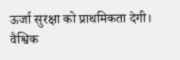ऊर्जा सुरक्षा को प्राथमिकता देगी।
वैश्विक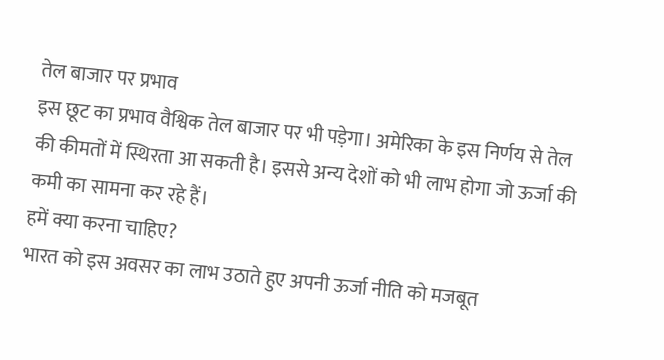तेल बाजार पर प्रभाव
इस छूट का प्रभाव वैश्विक तेल बाजार पर भी पड़ेगा। अमेरिका के इस निर्णय से तेल की कीमतों में स्थिरता आ सकती है। इससे अन्य देशों को भी लाभ होगा जो ऊर्जा की कमी का सामना कर रहे हैं।
हमें क्या करना चाहिए?
भारत को इस अवसर का लाभ उठाते हुए अपनी ऊर्जा नीति को मजबूत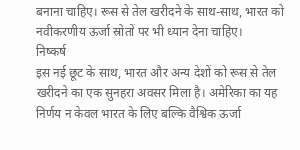बनाना चाहिए। रूस से तेल खरीदने के साथ-साथ, भारत को नवीकरणीय ऊर्जा स्रोतों पर भी ध्यान देना चाहिए।
निष्कर्ष
इस नई छूट के साथ, भारत और अन्य देशों को रूस से तेल खरीदने का एक सुनहरा अवसर मिला है। अमेरिका का यह निर्णय न केवल भारत के लिए बल्कि वैश्विक ऊर्जा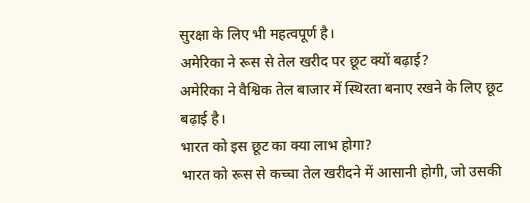सुरक्षा के लिए भी महत्वपूर्ण है।
अमेरिका ने रूस से तेल खरीद पर छूट क्यों बढ़ाई?
अमेरिका ने वैश्विक तेल बाजार में स्थिरता बनाए रखने के लिए छूट बढ़ाई है।
भारत को इस छूट का क्या लाभ होगा?
भारत को रूस से कच्चा तेल खरीदने में आसानी होगी, जो उसकी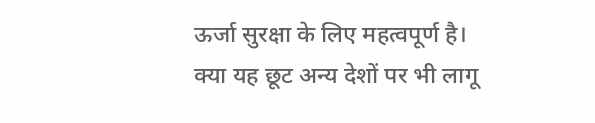ऊर्जा सुरक्षा के लिए महत्वपूर्ण है।
क्या यह छूट अन्य देशों पर भी लागू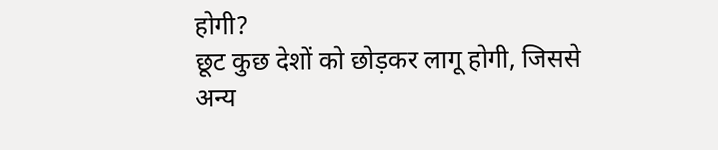होगी?
छूट कुछ देशों को छोड़कर लागू होगी, जिससे अन्य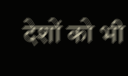देशों को भी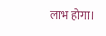लाभ होगा।